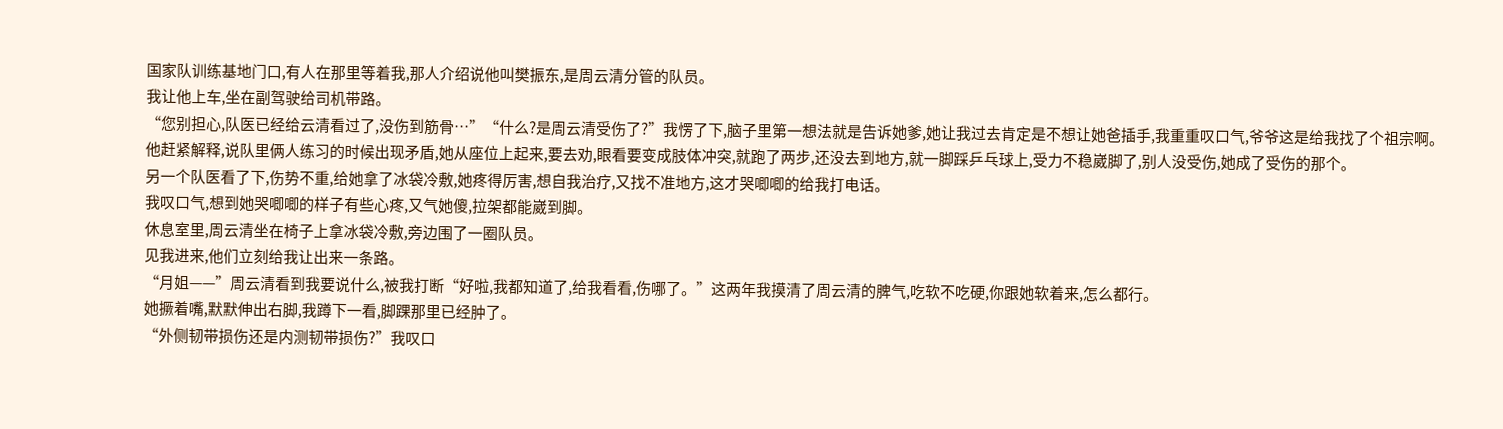国家队训练基地门口,有人在那里等着我,那人介绍说他叫樊振东,是周云清分管的队员。
我让他上车,坐在副驾驶给司机带路。
“您别担心,队医已经给云清看过了,没伤到筋骨…”“什么?是周云清受伤了?”我愣了下,脑子里第一想法就是告诉她爹,她让我过去肯定是不想让她爸插手,我重重叹口气,爷爷这是给我找了个祖宗啊。
他赶紧解释,说队里俩人练习的时候出现矛盾,她从座位上起来,要去劝,眼看要变成肢体冲突,就跑了两步,还没去到地方,就一脚踩乒乓球上,受力不稳崴脚了,别人没受伤,她成了受伤的那个。
另一个队医看了下,伤势不重,给她拿了冰袋冷敷,她疼得厉害,想自我治疗,又找不准地方,这才哭唧唧的给我打电话。
我叹口气,想到她哭唧唧的样子有些心疼,又气她傻,拉架都能崴到脚。
休息室里,周云清坐在椅子上拿冰袋冷敷,旁边围了一圈队员。
见我进来,他们立刻给我让出来一条路。
“月姐——”周云清看到我要说什么,被我打断“好啦,我都知道了,给我看看,伤哪了。”这两年我摸清了周云清的脾气,吃软不吃硬,你跟她软着来,怎么都行。
她撅着嘴,默默伸出右脚,我蹲下一看,脚踝那里已经肿了。
“外侧韧带损伤还是内测韧带损伤?”我叹口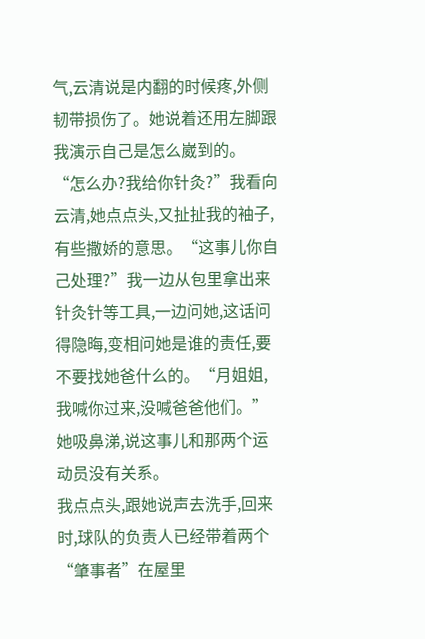气,云清说是内翻的时候疼,外侧韧带损伤了。她说着还用左脚跟我演示自己是怎么崴到的。
“怎么办?我给你针灸?”我看向云清,她点点头,又扯扯我的袖子,有些撒娇的意思。“这事儿你自己处理?”我一边从包里拿出来针灸针等工具,一边问她,这话问得隐晦,变相问她是谁的责任,要不要找她爸什么的。“月姐姐,我喊你过来,没喊爸爸他们。”她吸鼻涕,说这事儿和那两个运动员没有关系。
我点点头,跟她说声去洗手,回来时,球队的负责人已经带着两个“肇事者”在屋里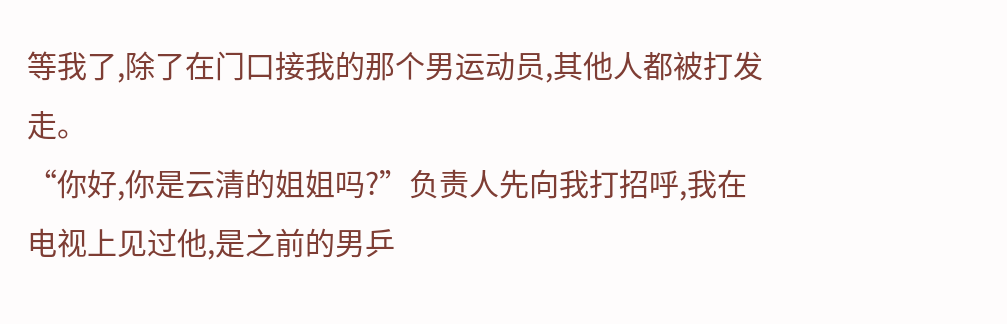等我了,除了在门口接我的那个男运动员,其他人都被打发走。
“你好,你是云清的姐姐吗?”负责人先向我打招呼,我在电视上见过他,是之前的男乒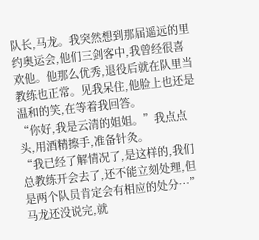队长,马龙。我突然想到那届遥远的里约奥运会,他们三剑客中,我曾经很喜欢他。他那么优秀,退役后就在队里当教练也正常。见我呆住,他脸上也还是温和的笑,在等着我回答。
“你好,我是云清的姐姐。”我点点头,用酒精擦手,准备针灸。
“我已经了解情况了,是这样的,我们总教练开会去了,还不能立刻处理,但是两个队员肯定会有相应的处分…”马龙还没说完,就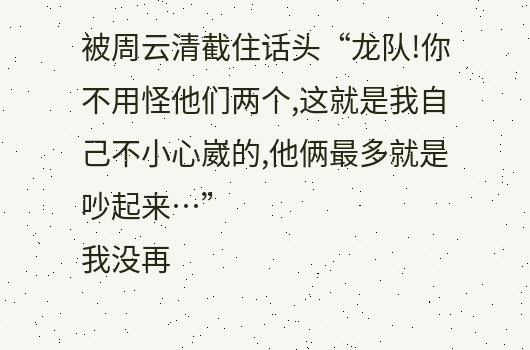被周云清截住话头“龙队!你不用怪他们两个,这就是我自己不小心崴的,他俩最多就是吵起来…”
我没再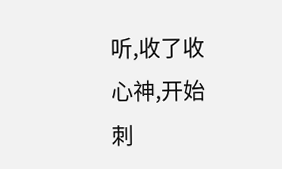听,收了收心神,开始刺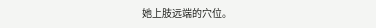她上肢远端的穴位。